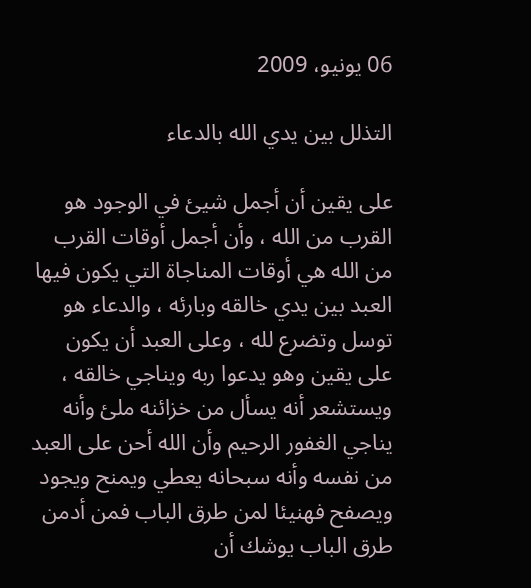06 يونيو، 2009

التذلل بين يدي الله بالدعاء

على يقين أن أجمل شيئ في الوجود هو القرب من الله ، وأن أجمل أوقات القرب من الله هي أوقات المناجاة التي يكون فيها العبد بين يدي خالقه وبارئه ، والدعاء هو توسل وتضرع لله ، وعلى العبد أن يكون على يقين وهو يدعوا ربه ويناجي خالقه ، ويستشعر أنه يسأل من خزائنه ملئ وأنه يناجي الغفور الرحيم وأن الله أحن على العبد من نفسه وأنه سبحانه يعطي ويمنح ويجود ويصفح فهنيئا لمن طرق الباب فمن أدمن طرق الباب يوشك أن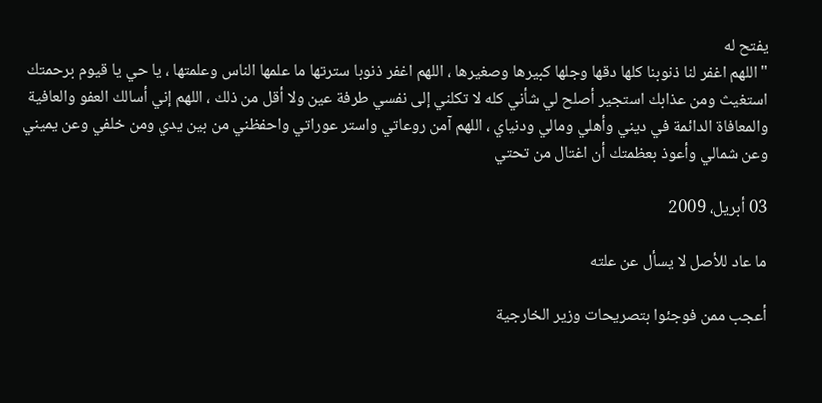يفتح له
" اللهم اغفر لنا ذنوبنا كلها دقها وجلها كبيرها وصغيرها ، اللهم اغفر ذنوبا سترتها ما علمها الناس وعلمتها ، يا حي يا قيوم برحمتك استغيث ومن عذابك استجير أصلح لي شأني كله لا تكلني إلى نفسي طرفة عين ولا أقل من ذلك ، اللهم إني أسالك العفو والعافية والمعافاة الدائمة في ديني وأهلي ومالي ودنياي ، اللهم آمن روعاتي واستر عوراتي واحفظني من بين يدي ومن خلفي وعن يميني وعن شمالي وأعوذ بعظمتك أن اغتال من تحتي

03 أبريل، 2009

ما عاد للأصل لا يسأل عن علته

أعجب ممن فوجئوا بتصريحات وزير الخارجية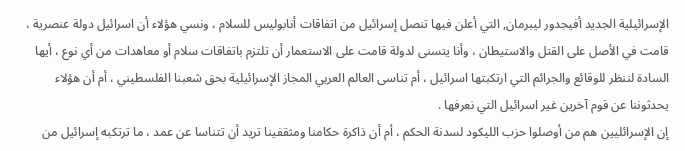الإسرائيلية الجديد أفيجدور ليبرمان, التي أعلن فيها تنصل إسرائيل من اتفاقات أنابوليس للسلام ، ونسي هؤلاء أن اسرائيل دولة عنصرية ، قامت في الأصل على القتل والاستيطان ، وأنا يتسنى لدولة قامت على الاستعمار أن تلتزم باتفاقات سلام أو معاهدات من أي نوع ، أيها السادة لننظر للوقائع والجرائم التي ارتكبتها اسرائيل ، أم تناسى العالم العربي المجاز الإسرائيلية بحق شعبنا الفلسطيني ، أم أن هؤلاء يحدثوننا عن قوم آخرين غير اسرائيل التي نعرفها .
إن الإسرائليين هم من أوصلوا حزب الليكود لسدنة الحكم ، أم أن ذاكرة حكامنا ومثقفينا تريد أن تتناسا عن عمد ، ما ترتكبه إسرائيل من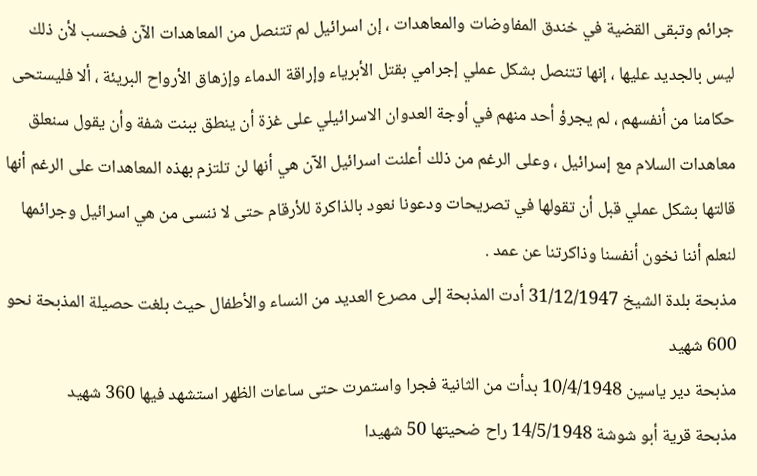جرائم وتبقى القضية في خندق المفاوضات والمعاهدات ، إن اسرائيل لم تتنصل من المعاهدات الآن فحسب لأن ذلك ليس بالجديد عليها ، إنها تتنصل بشكل عملي إجرامي بقتل الأبرياء وإراقة الدماء وإزهاق الأرواح البريئة ، ألا فليستحى حكامنا من أنفسهم ، لم يجرؤ أحد منهم في أوجة العدوان الاسرائيلي على غزة أن ينطق ببنت شفة وأن يقول سنعلق معاهدات السلام مع إسرائيل ، وعلى الرغم من ذلك أعلنت اسرائيل الآن هي أنها لن تلتزم بهذه المعاهدات على الرغم أنها قالتها بشكل عملي قبل أن تقولها في تصريحات ودعونا نعود بالذاكرة للأرقام حتى لا ننسى من هي اسرائيل وجرائمها لنعلم أننا نخون أنفسنا وذاكرتنا عن عمد .
مذبحة بلدة الشيخ 31/12/1947 أدت المذبحة إلى مصرع العديد من النساء والأطفال حيث بلغت حصيلة المذبحة نحو 600 شهيد
مذبحة دير ياسين 10/4/1948 بدأت من الثانية فجرا واستمرت حتى ساعات الظهر استشهد فيها 360 شهيد
مذبحة قرية أبو شوشة 14/5/1948 راح ضحيتها 50 شهيدا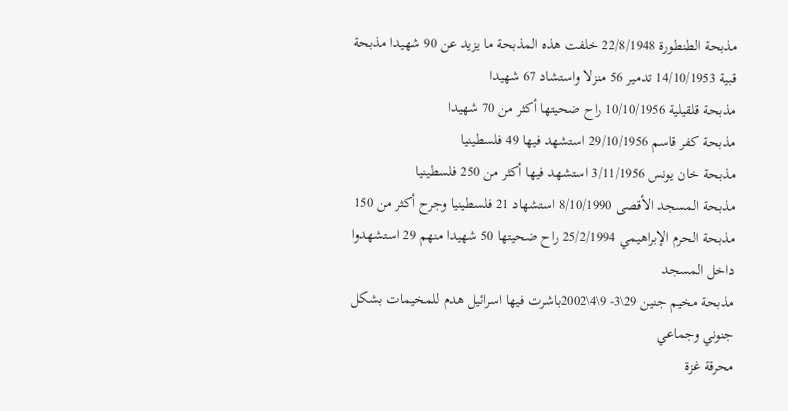مذبحة الطنطورة 22/8/1948 خلفت هذه المذبحة ما يزيد عن 90 شهيدا مذبحة قبية 14/10/1953 تدمير 56 منزلا واستشاد 67 شهيدا
مذبحة قلقيلية 10/10/1956 راح ضحيتها أكثر من 70 شهيدا
مذبحة كفر قاسم 29/10/1956 استشهد فيها 49 فلسطينيا
مذبحة خان يونس 3/11/1956 استشهد فيها أكثر من 250 فلسطينيا
مذبحة المسجد الأقصى 8/10/1990 استشهاد 21 فلسطينيا وجرح أكثر من 150
مذبحة الحرم الإبراهيمي 25/2/1994 راح ضحيتها 50 شهيدا منهم 29 استشهدوا داخل المسجد
مذبحة مخيم جنين 29\3- 9\4\2002باشرت فيها اسرائيل هدم للمخيمات بشكل جنوني وجماعي
محرقة غزة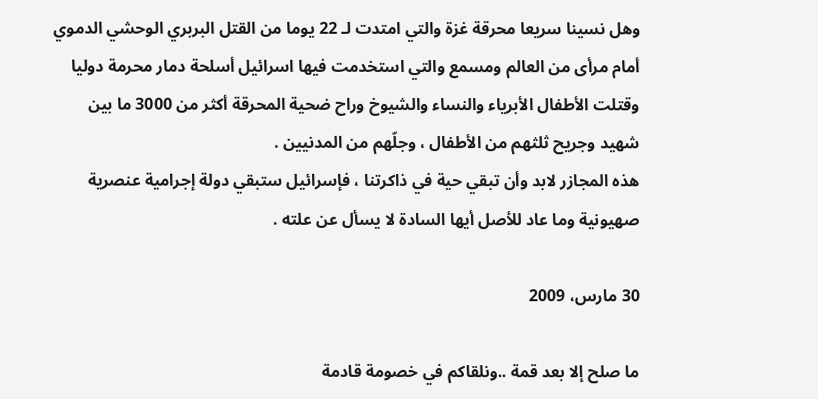وهل نسينا سريعا محرقة غزة والتي امتدت لـ 22 يوما من القتل البربري الوحشي الدموي أمام مرأى من العالم ومسمع والتي استخدمت فيها اسرائيل أسلحة دمار محرمة دوليا وقتلت الأطفال الأبرياء والنساء والشيوخ وراح ضحية المحرقة أكثر من 3000 ما بين شهيد وجريح ثلثهم من الأطفال ، وجلّهم من المدنيين .
هذه المجازر لابد وأن تبقي حية في ذاكرتنا ، فإسرائيل ستبقي دولة إجرامية عنصرية صهيونية وما عاد للأصل أيها السادة لا يسأل عن علته .

30 مارس، 2009

ما صلح إلا بعد قمة ..ونلقاكم في خصومة قادمة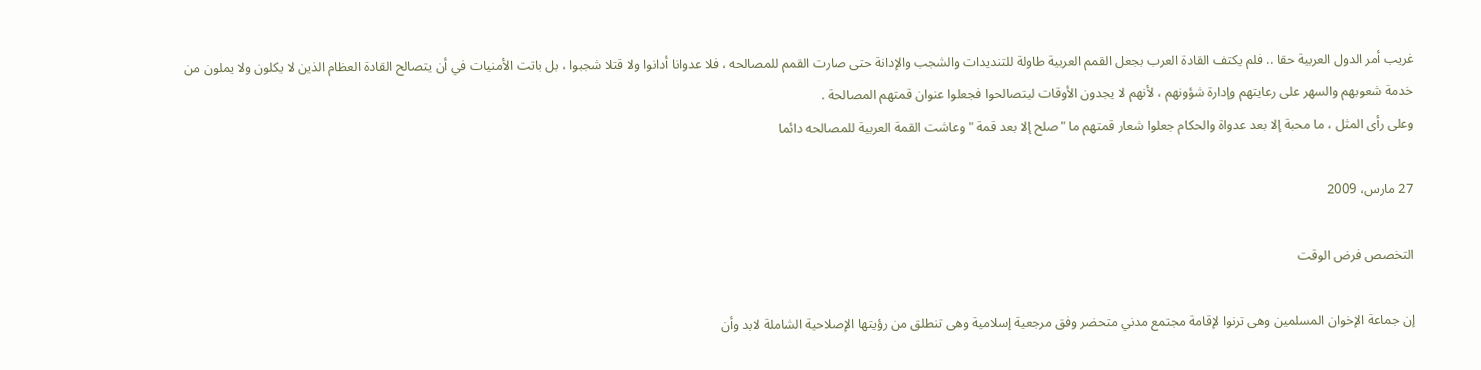غريب أمر الدول العربية حقا .. فلم يكتف القادة العرب بجعل القمم العربية طاولة للتنديدات والشجب والإدانة حتى صارت القمم للمصالحه ، فلا عدوانا أدانوا ولا قتلا شجبوا ، بل باتت الأمنيات في أن يتصالح القادة العظام الذين لا يكلون ولا يملون من خدمة شعوبهم والسهر على رعايتهم وإدارة شؤونهم ، لأنهم لا يجدون الأوقات ليتصالحوا فجعلوا عنوان قمتهم المصالحة .
وعلى رأى المثل ، ما محبة إلا بعد عدواة والحكام جعلوا شعار قمتهم ما "صلح إلا بعد قمة " وعاشت القمة العربية للمصالحه دائما

27 مارس، 2009

التخصص فرض الوقت

إن جماعة الإخوان المسلمين وهى ترنوا لإقامة مجتمع مدني متحضر وفق مرجعية إسلامية وهى تنطلق من رؤيتها الإصلاحية الشاملة لابد وأن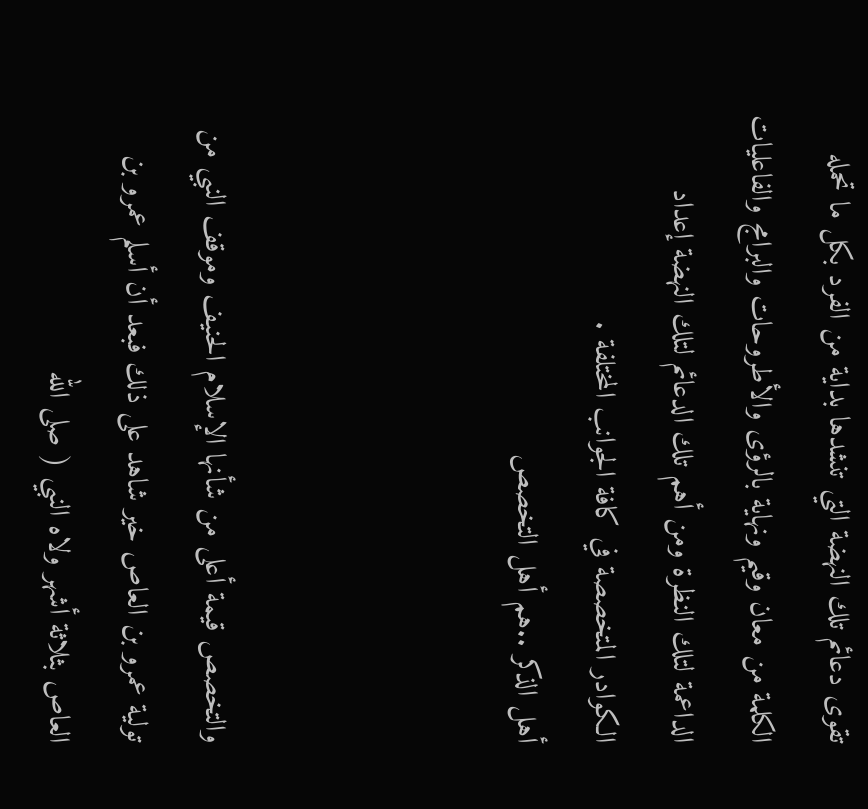تقوى دعائم تلك النهضة التي تنشدها بداية من الفرد بكل ما تحمله الكلمة من معان وقيم ونهاية بالرؤى والأطروحات والبرامج والفاعليات الداعمة لتلك النظرة ومن أهم تلك الدعائم لتلك النهضة إعداد الكوادر المتخصصة في كافة الجوانب المختلفة .
أهل الذكر ..هم أهل التخصص



والتخصص قيمة أعلى من شأنها الإسلام الحنيف وموقف النبي من تولية عمرو بن العاص خير شاهد على ذلك فبعد أن أسلم عمرو بن العاص بثلاثة أشهر ولاه النبي ( صلى الله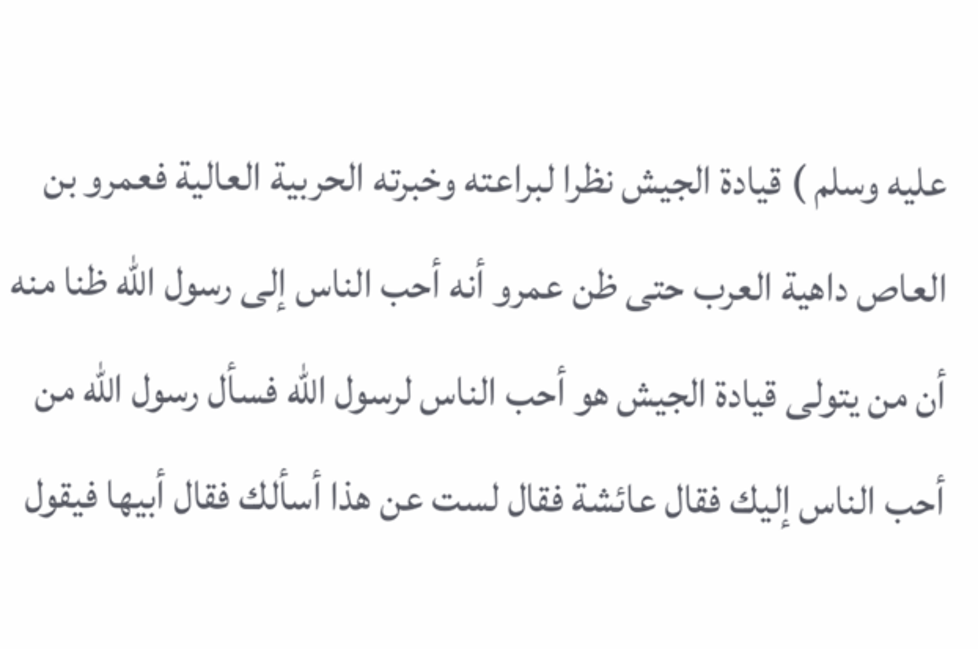عليه وسلم ) قيادة الجيش نظرا لبراعته وخبرته الحربية العالية فعمرو بن العاص داهية العرب حتى ظن عمرو أنه أحب الناس إلى رسول الله ظنا منه أن من يتولى قيادة الجيش هو أحب الناس لرسول الله فسأل رسول الله من أحب الناس إليك فقال عائشة فقال لست عن هذا أسألك فقال أبيها فيقول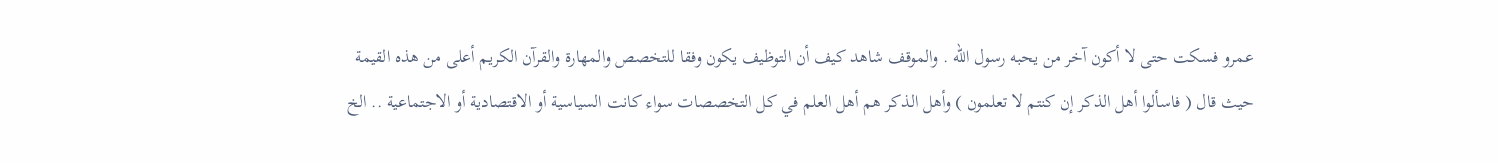عمرو فسكت حتى لا أكون آخر من يحبه رسول الله . والموقف شاهد كيف أن التوظيف يكون وفقا للتخصص والمهارة والقرآن الكريم أعلى من هذه القيمة حيث قال ( فاسألوا أهل الذكر إن كنتم لا تعلمون ) وأهل الذكر هم أهل العلم في كل التخصصات سواء كانت السياسية أو الاقتصادية أو الاجتماعية .. الخ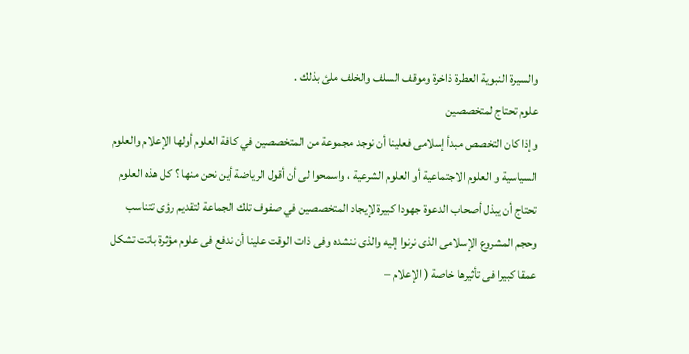والسيرة النبوية العطرة ذاخرة وموقف السلف والخلف ملئ بذلك .
علوم تحتاج لمتخصصين
وإذا كان التخصص مبدأ إسلامى فعلينا أن نوجد مجموعة من المتخصصين في كافة العلوم أولها الإعلام والعلوم السياسية و العلوم الاجتماعية أو العلوم الشرعية ، واسمحوا لى أن أقول الرياضة أين نحن منها ؟ كل هذه العلوم تحتاج أن يبذل أصحاب الدعوة جهودا كبيرة لإيجاد المتخصصين في صفوف تلك الجماعة لتقديم رؤى تتناسب وحجم المشروع الإسلامى الذى نرنوا إليه والذى ننشده وفى ذات الوقت علينا أن ندفع فى علوم مؤثرة باتت تشكل عمقا كبيرا فى تأثيرها خاصة ( الإعلام –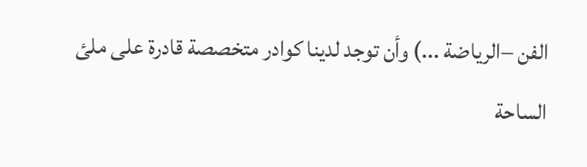الفن –الرياضة ...) وأن توجد لدينا كوادر متخصصة قادرة على ملئ الساحة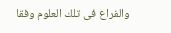والفراع فى تلك العلوم وفقا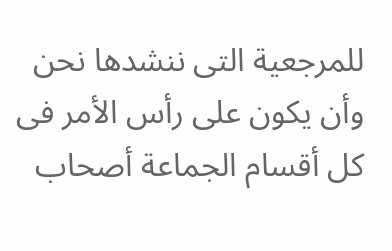للمرجعية التى ننشدها نحن وأن يكون على رأس الأمر فى كل أقسام الجماعة أصحاب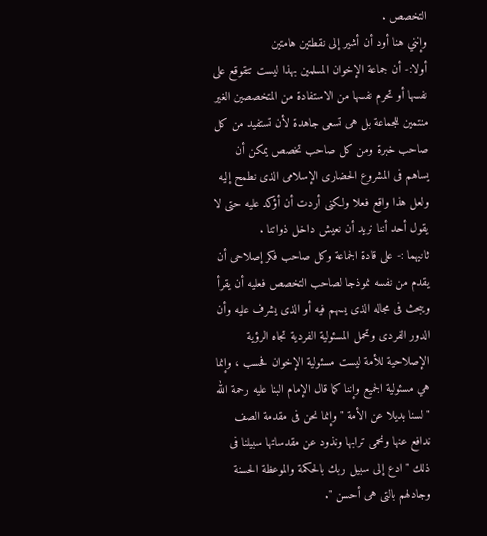التخصص .
وإنني هنا أود أن أشير إلى نقطتين هامتين
أولا:- أن جماعة الإخوان المسلمين بهذا ليست تتقوقع على نفسها أو تحرم نفسها من الاستفادة من المتخصصين الغير منتمين للجماعة بل هى تسعى جاهدة لأن تستفيد من كل صاحب خبرة ومن كل صاحب تخصص يمكن أن يساهم فى المشروع الحضارى الإسلامى الذى نطمح إليه ولعل هذا واقع فعلا ولكنى أردت أن أؤكد عليه حتى لا يقول أحد أننا نريد أن نعيش داخل ذواتنا .
ثانيهما :- على قادة الجماعة وكل صاحب فكر إصلاحى أن يقدم من نفسه نموذجا لصاحب التخصص فعليه أن يقرأ ويبحث فى مجاله الذى يسهم فيه أو الذى يشرف عليه وأن الدور الفردى وتحمل المسئولية الفردية تجاه الرؤية الإصلاحية للأمة ليست مسئولية الإخوان فحسب ، وإنما هي مسئولية الجميع وإننا كما قال الإمام البنا عليه رحمة الله " لسنا بديلا عن الأمة " وإنما نحن فى مقدمة الصف ندافع عنها ونحمى ترابها ونذود عن مقدساتها سبيلنا فى ذلك " ادع إلى سبيل ربك بالحكمة والموعظة الحسنة وجادلهم بالتى هى أحسن ".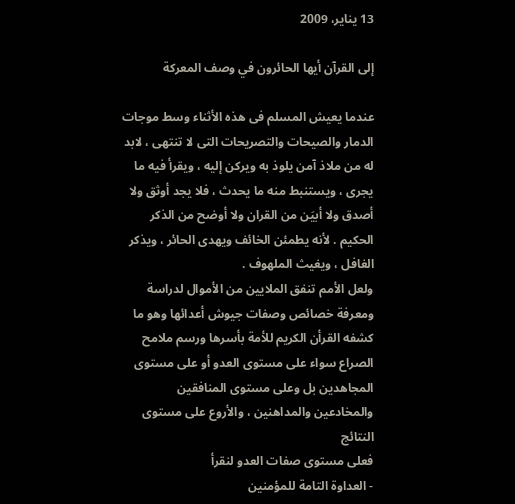13 يناير، 2009

إلى القرآن أيها الحائرون في وصف المعركة

عندما يعيش المسلم فى هذه الأثناء وسط موجات الدمار والصيحات والتصريحات التى لا تنتهى ، لابد له من ملاذ آمن يلوذ به ويركن إليه ، ويقرأ فيه ما يجرى ، ويستنبط منه ما يحدث ، فلا يجد أوثق ولا أصدق ولا أبيَن من القران ولا أوضح من الذكر الحكيم . لأنه يطمئن الخائف ويهدى الحائر ، ويذكر الغافل ، ويغيث الملهوف .
ولعل الأمم تنفق الملايين من الأموال لدراسة ومعرفة خصائص وصفات جيوش أعدائها وهو ما كشفه القرأن الكريم للأمة بأسرها ورسم ملامح الصراع سواء على مستوى العدو أو على مستوى المجاهدين بل وعلى مستوى المنافقين والمخادعين والمداهنين ، والأروع على مستوى النتائج
فعلى مستوى صفات العدو لنقرأ
- العداوة التامة للمؤمنين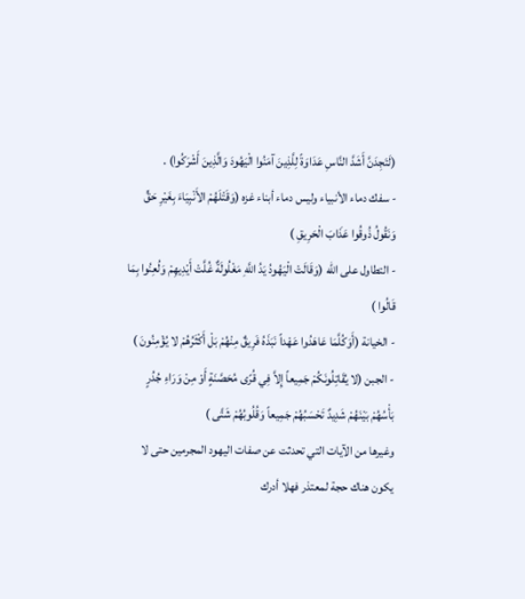(لَتَجِدَنَّ أَشَدَّ النَّاسِ عَدَاوَةً لِلَّذِينَ آمَنُوا الْيَهُودَ وَالَّذِينَ أَشْرَكُوا) .
- سفك دماء الأنبياء وليس دماء أبناء غزه (وَقَتْلَهُمْ الأَنْبِيَاءَ بِغَيْرِ حَقٍّ وَنَقُولُ ذُوقُوا عَذَابَ الْحَرِيقِ )
- التطاول على الله (وَقَالَتْ الْيَهُودُ يَدُ اللَّهِ مَغْلُولَةٌ غُلَّتْ أَيْدِيهِمْ وَلُعِنُوا بِمَا قَالُوا )
- الخيانة (أَوَكُلَّمَا عَاهَدُوا عَهْداً نَبَذَهُ فَرِيقٌ مِنْهُمْ بَلْ أَكْثَرُهُمْ لا يُؤْمِنُونَ )
- الجبن (لا يُقَاتِلُونَكُمْ جَمِيعاً إِلاَّ فِي قُرًى مُحَصَّنَةٍ أَوْ مِنْ وَرَاءِ جُدُرٍ بَأْسُهُمْ بَيْنَهُمْ شَدِيدٌ تَحْسَبُهُمْ جَمِيعاً وَقُلُوبُهُمْ شَتَّى )
وغيرها من الآيات التي تحدثت عن صفات اليهود المجرمين حتى لا يكون هناك حجة لمعتذر فهلا أدرك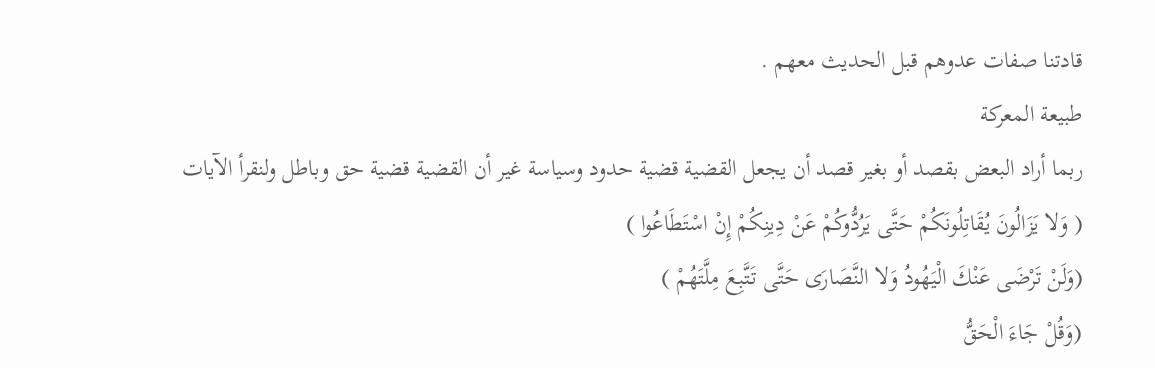قادتنا صفات عدوهم قبل الحديث معهم .
طبيعة المعركة
ربما أراد البعض بقصد أو بغير قصد أن يجعل القضية قضية حدود وسياسة غير أن القضية قضية حق وباطل ولنقرأ الآيات
( وَلا يَزَالُونَ يُقَاتِلُونَكُمْ حَتَّى يَرُدُّوكُمْ عَنْ دِينِكُمْ إِنْ اسْتَطَاعُوا )
(وَلَنْ تَرْضَى عَنْكَ الْيَهُودُ وَلا النَّصَارَى حَتَّى تَتَّبِعَ مِلَّتَهُمْ )
(وَقُلْ جَاءَ الْحَقُّ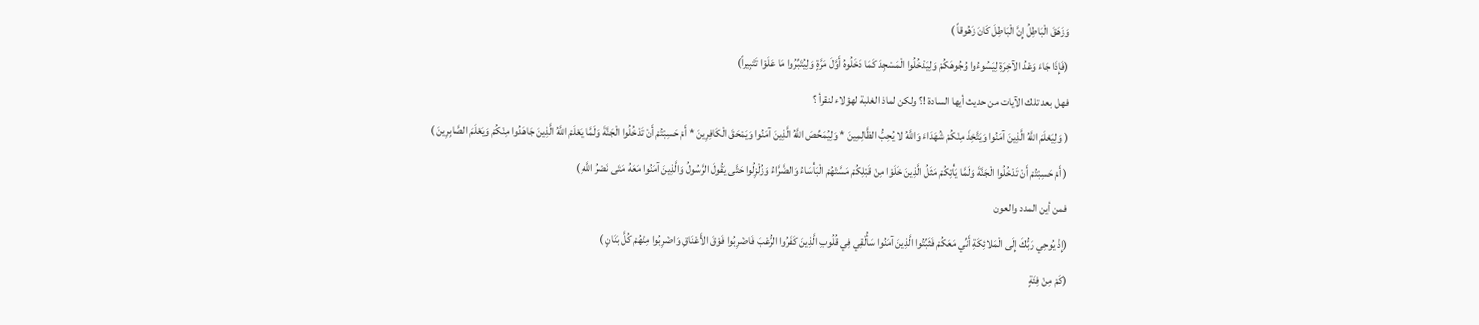وَزَهَقَ الْبَاطِلُ إِنَّ الْبَاطِلَ كَانَ زَهُوقاً )
(فَإِذَا جَاءَ وَعْدُ الآخِرَةِ لِيَسُوءُوا وُجُوهَكُمْ وَلِيَدْخُلُوا الْمَسْجِدَ كَمَا دَخَلُوهُ أَوَّلَ مَرَّةٍ وَلِيُتَبِّرُوا مَا عَلَوْا تَتْبِيراً)
فهل بعد تلك الآيات من حديث أيها السادة !؟ ولكن لماذ الغلبة لهؤلاء لنقرأ ؟
( وَلِيَعْلَمَ اللَّهُ الَّذِينَ آمَنُوا وَيَتَّخِذَ مِنْكُمْ شُهَدَاءَ وَاللَّهُ لا يُحِبُّ الظَّالِمِينَ * وَلِيُمَحِّصَ اللَّهُ الَّذِينَ آمَنُوا وَيَمْحَقَ الْكَافِرِينَ * أَمْ حَسِبْتُمْ أَنْ تَدْخُلُوا الْجَنَّةَ وَلَمَّا يَعْلَمْ اللَّهُ الَّذِينَ جَاهَدُوا مِنْكُمْ وَيَعْلَمَ الصَّابِرِينَ )
( أَمْ حَسِبْتُمْ أَنْ تَدْخُلُوا الْجَنَّةَ وَلَمَّا يَأْتِكُمْ مَثَلُ الَّذِينَ خَلَوْا مِنْ قَبْلِكُمْ مَسَّتْهُمْ الْبَأْسَاءُ وَالضَّرَّاءُ وَزُلْزِلُوا حَتَّى يَقُولَ الرَّسُولُ وَالَّذِينَ آمَنُوا مَعَهُ مَتَى نَصْرُ اللَّهِ )
فمن أين المدد والعون
(إِذْ يُوحِي رَبُّكَ إِلَى الْمَلائِكَةِ أَنِّي مَعَكُمْ فَثَبِّتُوا الَّذِينَ آمَنُوا سَأُلْقِي فِي قُلُوبِ الَّذِينَ كَفَرُوا الرُّعْبَ فَاضْرِبُوا فَوْقَ الأَعْنَاقِ وَاضْرِبُوا مِنْهُمْ كُلَّ بَنَانٍ )
(كَمْ مِنْ فِئَةٍ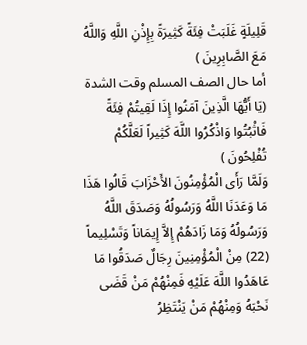قَلِيلَةٍ غَلَبَتْ فِئَةً كَثِيرَةً بِإِذْنِ اللَّهِ وَاللَّهُ مَعَ الصَّابِرِينَ )
أما حال الصف المسلم وقت الشدة
(يَا أَيُّهَا الَّذِينَ آمَنُوا إِذَا لَقِيتُمْ فِئَةً فَاثْبُتُوا وَاذْكُرُوا اللَّهَ كَثِيراً لَعَلَّكُمْ تُفْلِحُونَ )
وَلَمَّا رَأَى الْمُؤْمِنُونَ الأَحْزَابَ قَالُوا هَذَا مَا وَعَدَنَا اللَّهُ وَرَسُولُهُ وَصَدَقَ اللَّهُ وَرَسُولُهُ وَمَا زَادَهُمْ إِلاَّ إِيمَاناً وَتَسْلِيماً (22) مِنْ الْمُؤْمِنِينَ رِجَالٌ صَدَقُوا مَا عَاهَدُوا اللَّهَ عَلَيْهِ فَمِنْهُمْ مَنْ قَضَى نَحْبَهُ وَمِنْهُمْ مَنْ يَنْتَظِرُ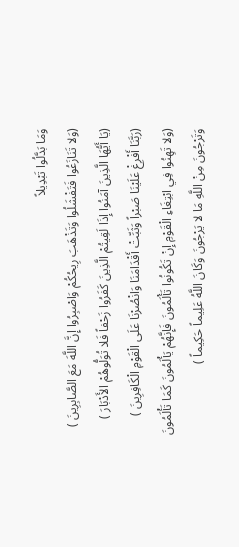وَمَا بَدَّلُوا تَبْدِيلاً
(وَلا تَنَازَعُوا فَتَفْشَلُوا وَتَذْهَبَ رِيحُكُمْ وَاصْبِرُوا إِنَّ اللَّهَ مَعَ الصَّابِرِينَ )
(يَا أَيُّهَا الَّذِينَ آمَنُوا إِذَا لَقِيتُمْ الَّذِينَ كَفَرُوا زَحْفاً فَلا تُوَلُّوهُمْ الأَدْبَارَ )
(رَبَّنَا أَفْرِغْ عَلَيْنَا صَبْراً وَثَبِّتْ أَقْدَامَنَا وَانْصُرْنَا عَلَى الْقَوْمِ الْكَافِرِينَ )
(وَلا تَهِنُوا فِي ابْتِغَاءِ الْقَوْمِ إِنْ تَكُونُوا تَأْلَمُونَ فَإِنَّهُمْ يَأْلَمُونَ كَمَا تَأْلَمُونَ وَتَرْجُونَ مِنْ اللَّهِ مَا لا يَرْجُونَ وَكَانَ اللَّهُ عَلِيماً حَكِيماً )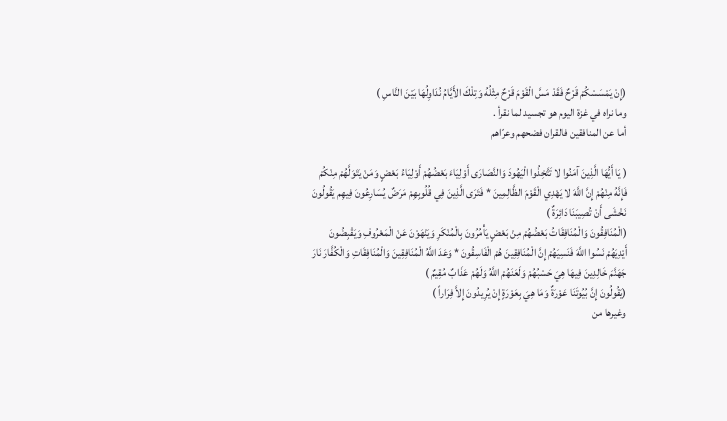(إِنْ يَمْسَسْكُمْ قَرْحٌ فَقَدْ مَسَّ الْقَوْمَ قَرْحٌ مِثْلُهُ وَتِلْكَ الأَيَّامُ نُدَاوِلُهَا بَيْنَ النَّاسِ )
وما نراه في غزة اليوم هو تجسيد لما نقرأ .
أما عن المنافقين فالقران فضحهم وعرّاهم

( يَا أَيُّهَا الَّذِينَ آمَنُوا لا تَتَّخِذُوا الْيَهُودَ وَالنَّصَارَى أَوْلِيَاءَ بَعْضُهُمْ أَوْلِيَاءُ بَعْضٍ وَمَنْ يَتَوَلَّهُمْ مِنْكُمْ فَإِنَّهُ مِنْهُمْ إِنَّ اللَّهَ لا يَهْدِي الْقَوْمَ الظَّالِمِينَ * فَتَرَى الَّذِينَ فِي قُلُوبِهِمْ مَرَضٌ يُسَارِعُونَ فِيهِم يَقُولُونَ نَخْشَى أَنْ تُصِيبَنَا دَائِرَةٌ )
(الْمُنَافِقُونَ وَالْمُنَافِقَاتُ بَعْضُهُمْ مِنْ بَعْضٍ يَأْمُرُونَ بِالْمُنْكَرِ وَيَنْهَوْنَ عَنْ الْمَعْرُوفِ وَيَقْبِضُونَ أَيْدِيَهُمْ نَسُوا اللَّهَ فَنَسِيَهُمْ إِنَّ الْمُنَافِقِينَ هُمْ الْفَاسِقُونَ * وَعَدَ اللَّهُ الْمُنَافِقِينَ وَالْمُنَافِقَاتِ وَالْكُفَّارَ نَارَ جَهَنَّمَ خَالِدِينَ فِيهَا هِيَ حَسْبُهُمْ وَلَعَنَهُمْ اللَّهُ وَلَهُمْ عَذَابٌ مُقِيمٌ )
(يَقُولُونَ إِنَّ بُيُوتَنَا عَوْرَةٌ وَمَا هِيَ بِعَوْرَةٍ إِنْ يُرِيدُونَ إِلاَّ فِرَاراً )
وغيرها من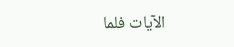الآيات فلما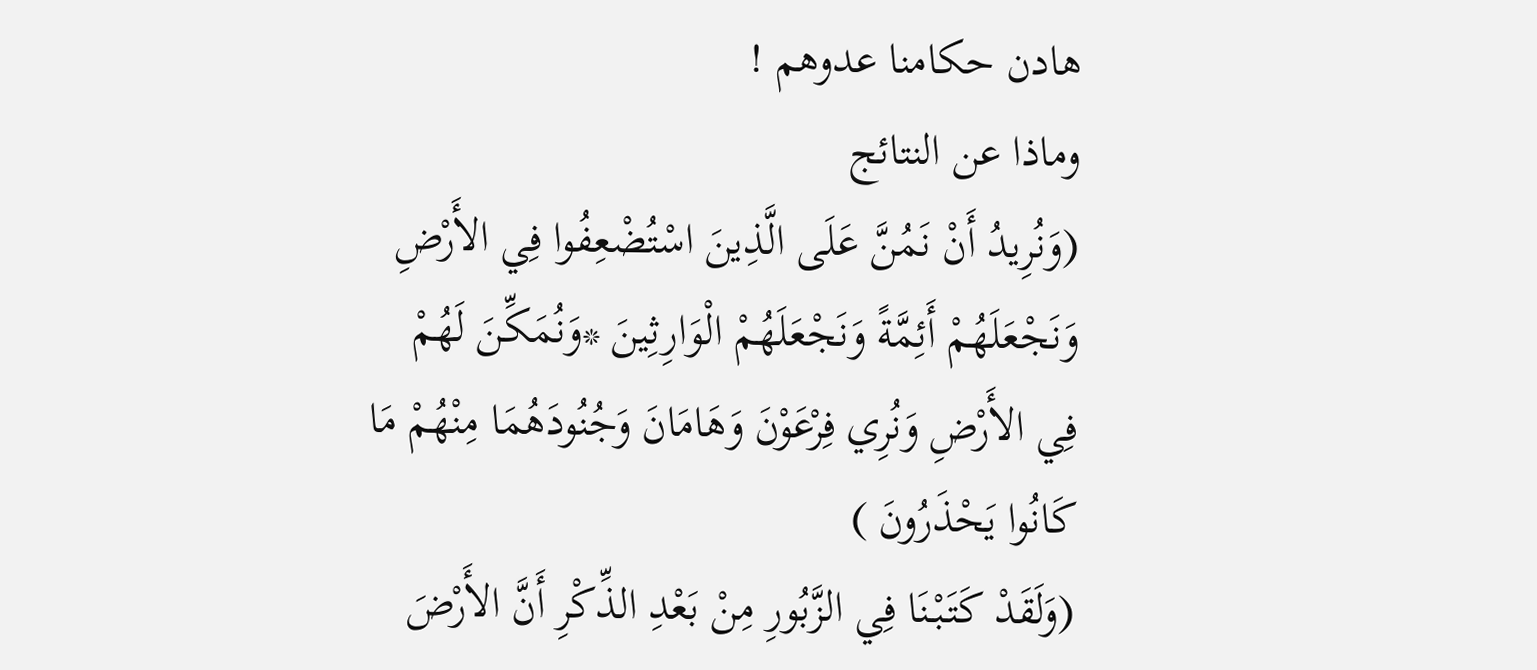هادن حكامنا عدوهم !
وماذا عن النتائج
(وَنُرِيدُ أَنْ نَمُنَّ عَلَى الَّذِينَ اسْتُضْعِفُوا فِي الأَرْضِ وَنَجْعَلَهُمْ أَئِمَّةً وَنَجْعَلَهُمْ الْوَارِثِينَ *وَنُمَكِّنَ لَهُمْ فِي الأَرْضِ وَنُرِي فِرْعَوْنَ وَهَامَانَ وَجُنُودَهُمَا مِنْهُمْ مَا كَانُوا يَحْذَرُونَ )
(وَلَقَدْ كَتَبْنَا فِي الزَّبُورِ مِنْ بَعْدِ الذِّكْرِ أَنَّ الأَرْضَ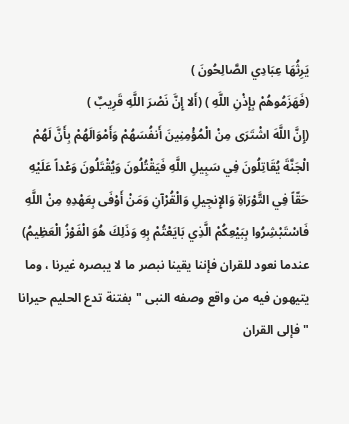يَرِثُهَا عِبَادِي الصَّالِحُونَ )
(فَهَزَمُوهُمْ بِإِذْنِ اللَّهِ ) (أَلا إِنَّ نَصْرَ اللَّهِ قَرِيبٌ )
(إِنَّ اللَّهَ اشْتَرَى مِنْ الْمُؤْمِنِينَ أَنفُسَهُمْ وَأَمْوَالَهُمْ بِأَنَّ لَهُمْ الْجَنَّةَ يُقَاتِلُونَ فِي سَبِيلِ اللَّهِ فَيَقْتُلُونَ وَيُقْتَلُونَ وَعْداً عَلَيْهِ حَقّاً فِي التَّوْرَاةِ وَالإِنجِيلِ وَالْقُرْآنِ وَمَنْ أَوْفَى بِعَهْدِهِ مِنْ اللَّهِ فَاسْتَبْشِرُوا بِبَيْعِكُمْ الَّذِي بَايَعْتُمْ بِهِ وَذَلِكَ هُوَ الْفَوْزُ الْعَظِيمُ)
عندما نعود للقران فإننا يقينا نبصر ما لا يبصره غيرنا ، وما يتيهون فيه من واقع وصفه النبى "بفتنة تدع الحليم حيرانا " فإلى القران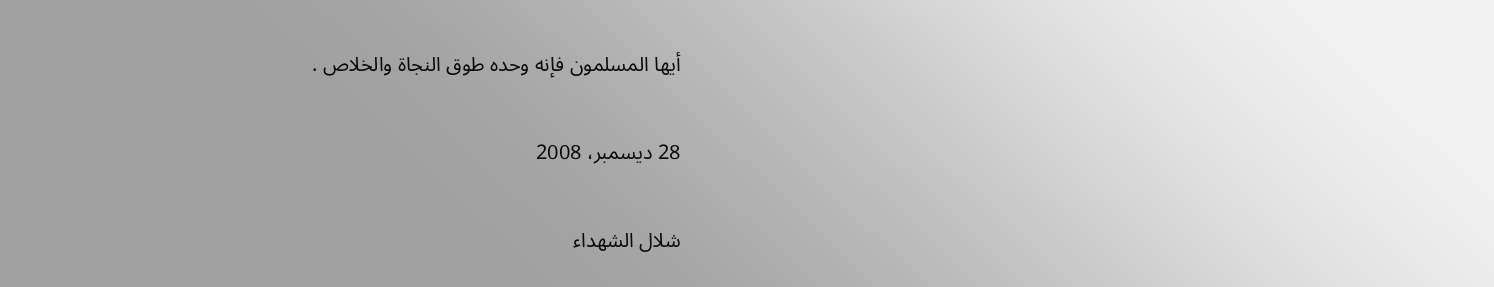أيها المسلمون فإنه وحده طوق النجاة والخلاص .

28 ديسمبر، 2008

شلال الشهداء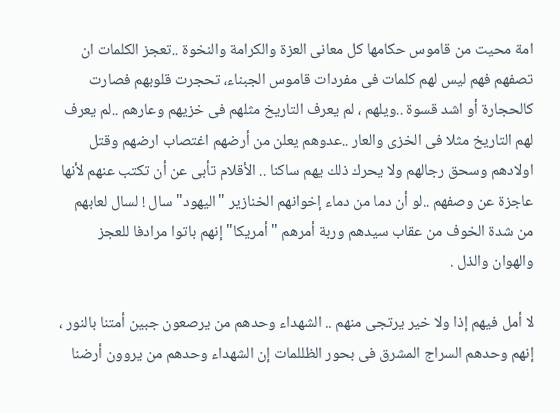امة محيت من قاموس حكامها كل معانى العزة والكرامة والنخوة ..تعجز الكلمات ان تصفهم فهم ليس لهم كلمات فى مفردات قاموس الجبناء، تحجرت قلوبهم فصارت كالحجارة أو اشد قسوة ..ويلهم ، لم يعرف التاريخ مثلهم فى خزيهم وعارهم ..لم يعرف لهم التاريخ مثلا فى الخزى والعار ..عدوهم يعلن من أرضهم اغتصاب ارضهم وقتل اولادهم وسحق رجالهم ولا يحرك ذلك يهم ساكنا .. الأقلام تأبى عن أن تكتب عنهم لأنها عاجزة عن وصفهم ..لو أن دما من دماء إخوانهم الخنازير "اليهود" سال ! لسال لعابهم من شدة الخوف من عقاب سيدهم وربة أمرهم "أمريكا" إنهم باتوا مرادفا للعجز والهوان والذل .

لا أمل فيهم إذا ولا خير يرتجى منهم .. الشهداء وحدهم من يرصعون جبين أمتنا بالنور ، إنهم وحدهم السراج المشرق فى بحور الظللمات إن الشهداء وحدهم من يروون أرضنا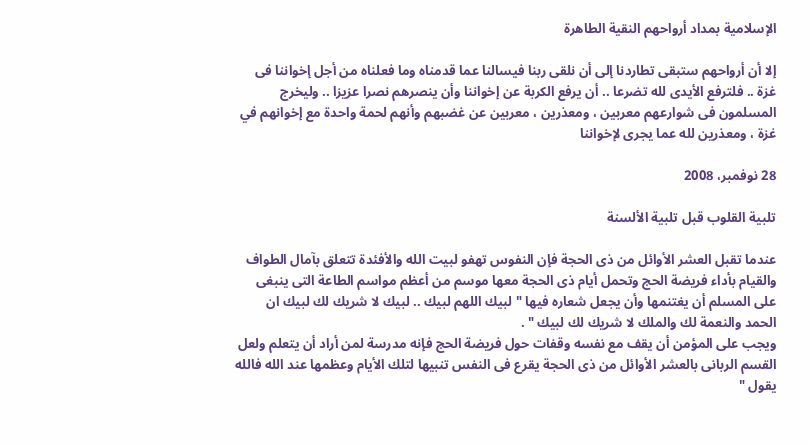الإسلامية بمداد أرواحهم النقية الطاهرة

إلا أن أرواحهم ستبقى تطاردنا إلى أن نلقى ربنا فيسالنا عما قدمناه وما فعلناه من أجل إخواننا فى غزة .. فلترفع الأيدى لله تضرعا .. أن يرفع الكربة عن إخواننا وأن ينصرهم نصرا عزيزا .. وليخرج المسلمون فى شوارعهم معربين ، ومعذرين ، معربين عن غضبهم وأنهم لحمة واحدة مع إخوانهم في غزة ، ومعذرين لله عما يجرى لإخواننا

28 نوفمبر، 2008

تلبية القلوب قبل تلبية الألسنة

عندما تقبل العشر الأوائل من ذى الحجة فإن النفوس تهفو لبيت الله والأفئدة تتعلق بآمال الطواف والقيام بأداء فريضة الحج وتحمل أيام ذى الحجة معها موسم من أعظم مواسم الطاعة التى ينبغى على المسلم أن يغتنمها وأن يجعل شعاره فيها "لبيك اللهم لبيك .. لبيك لا شريك لك لبيك ان الحمد والنعمة لك والملك لا شريك لك لبيك " .
ويجب على المؤمن أن يقف مع نفسه وقفات حول فريضة الحج فإنه مدرسة لمن أراد أن يتعلم ولعل القسم الربانى بالعشر الأوائل من ذى الحجة يقرع فى النفس تنبيها لتلك الأيام وعظمها عند الله فالله يقول "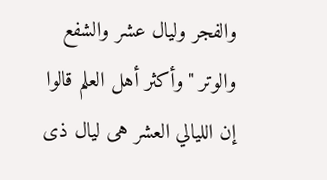والفجر وليال عشر والشفع والوتر "وأكثر أهل العلم قالوا إن الليالي العشر هى ليال ذى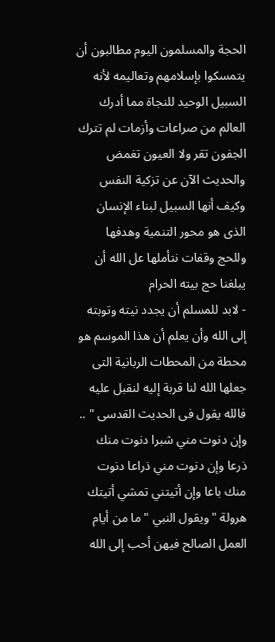الحجة والمسلمون اليوم مطالبون أن يتمسكوا بإسلامهم وتعاليمه لأنه السبيل الوحيد للنجاة مما أدرك العالم من صراعات وأزمات لم تترك الجفون تقر ولا العيون تغمض والحديث الآن عن تزكية النفس وكيف أنها السبيل لبناء الإنسان الذى هو محور التنمية وهدفها وللحج وقفات نتأملها عل الله أن يبلغنا حج بيته الحرام
- لابد للمسلم أن يجدد نيته وتوبته إلى الله وأن يعلم أن هذا الموسم هو محطة من المحطات الربانية التى جعلها الله لنا قربة إليه لنقبل عليه فالله يقول فى الحديث القدسى " .. وإن دنوت مني شبرا دنوت منك ذرعا وإن دنوت مني ذراعا دنوت منك باعا وإن أتيتني تمشي أتيتك هرولة " ويقول النبي " ما من أيام العمل الصالح فيهن أحب إلى الله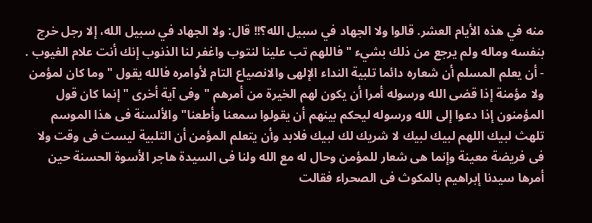منه في هذه الأيام العشر. قالوا ولا الجهاد في سبيل الله؟!! قال: ولا الجهاد في سبيل الله، إلا رجل خرج بنفسه وماله ولم يرجع من ذلك بشيء " فاللهم تب علينا لنتوب واغفر لنا الذنوب إنك أنت علام الغيوب .
- أن يعلم المسلم أن شعاره دائما تلبية النداء الإلهى والانصياع التام لأوامره فالله يقول " وما كان لمؤمن ولا مؤمنة إذا قضى الله ورسوله أمرا أن يكون لهم الخيرة من أمرهم " وفى آية أخرى " إنما كان قول المؤمنون إذا دعوا إلى الله ورسوله ليحكم بينهم أن يقولوا سمعنا وأطعنا" والألسنة فى هذا الموسم تلهث لبيك اللهم لبيك لبيك لا شريك لك لبيك فلابد وأن يتعلم المؤمن أن التلبية ليست فى وقت ولا فى فريضة معينة وإنما هى شعار للمؤمن وحال له مع الله ولنا فى السيدة هاجر الأسوة الحسنة حين أمرها سيدنا إبراهيم بالمكوث فى الصحراء فقالت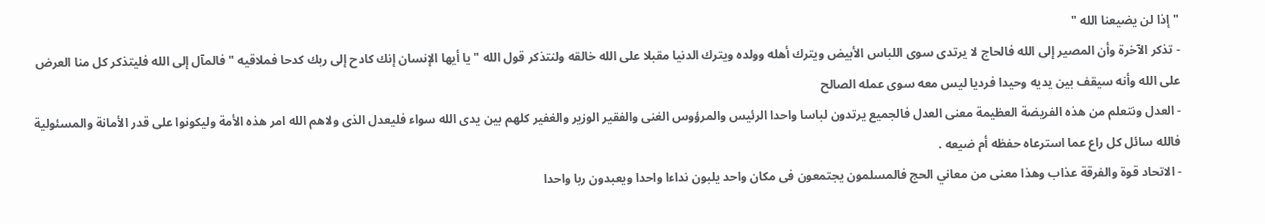"إذا لن يضيعنا الله "
- تذكر الآخرة وأن المصير إلى الله فالحاج لا يرتدى سوى اللباس الأبيض ويترك أهله وولده ويترك الدنيا مقبلا على الله خالقه ولنتذكر قول الله " يا أيها الإنسان إنك كادح إلى ربك كدحا فملاقيه " فالمآل إلى الله فليتذكر كل منا العرض على الله وأنه سيقف بين يديه وحيدا فرديا ليس معه سوى عمله الصالح
- العدل ونتعلم من هذه الفريضة العظيمة معنى العدل فالجميع يرتدون لباسا واحدا الرئيس والمرؤوس الغنى والفقير الوزير والغفير كلهم بين يدى الله سواء فليعدل الذى ولاهم الله امر هذه الأمة وليكونوا على قدر الأمانة والمسئولية فالله سائل كل راع عما استرعاه حفظه أم ضيعه .
- الاتحاد قوة والفرقة عذاب وهذا معنى من معاني الحج فالمسلمون يجتمعون فى مكان واحد يلبون نداءا واحدا ويعبدون ربا واحدا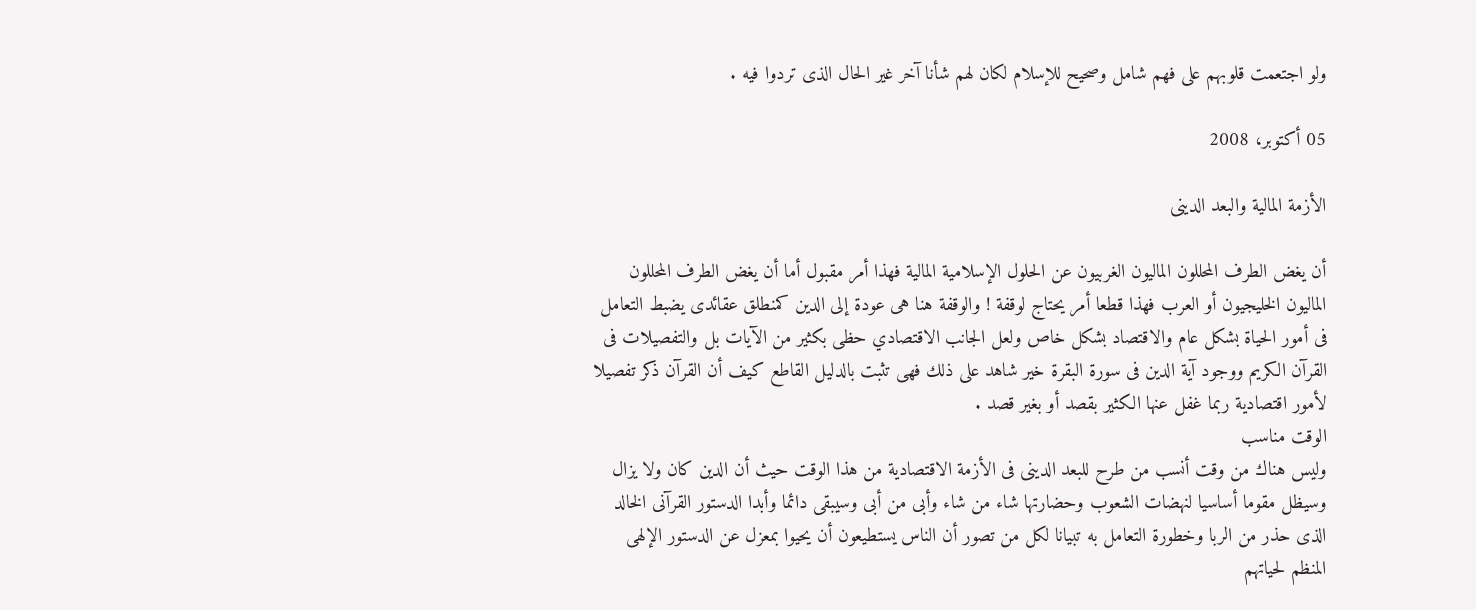ولو اجتعمت قلوبهم على فهم شامل وصحيح للإسلام لكان لهم شأنا آخر غير الحال الذى تردوا فيه .

05 أكتوبر، 2008

الأزمة المالية والبعد الدينى

أن يغض الطرف المحللون الماليون الغربيون عن الحلول الإسلامية المالية فهذا أمر مقبول أما أن يغض الطرف المحللون الماليون الخليجيون أو العرب فهذا قطعا أمر يحتاج لوقفة ! والوقفة هنا هى عودة إلى الدين كمنطلق عقائدى يضبط التعامل فى أمور الحياة بشكل عام والاقتصاد بشكل خاص ولعل الجانب الاقتصادي حظى بكثير من الآيات بل والتفصيلات فى القرآن الكريم ووجود آية الدين فى سورة البقرة خير شاهد على ذلك فهى تثبت بالدليل القاطع كيف أن القرآن ذكر تفصيلا لأمور اقتصادية ربما غفل عنها الكثير بقصد أو بغير قصد .
الوقت مناسب
وليس هناك من وقت أنسب من طرح للبعد الدينى فى الأزمة الاقتصادية من هذا الوقت حيث أن الدين كان ولا يزال وسيظل مقوما أساسيا لنهضات الشعوب وحضارتها شاء من شاء وأبى من أبى وسيبقى دائما وأبدا الدستور القرآنى الخالد الذى حذر من الربا وخطورة التعامل به تبيانا لكل من تصور أن الناس يستطيعون أن يحيوا بمعزل عن الدستور الإلهى المنظم لحياتهم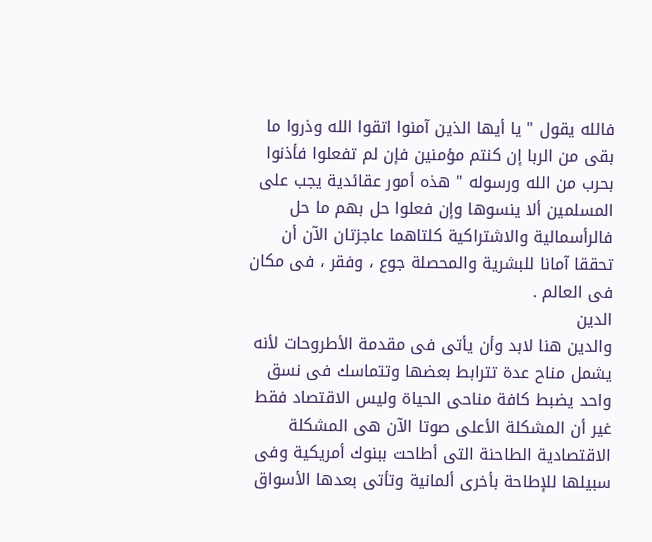فالله يقول " يا أيها الذين آمنوا اتقوا الله وذروا ما بقى من الربا إن كنتم مؤمنين فإن لم تفعلوا فأذنوا بحرب من الله ورسوله " هذه أمور عقائدية يجب على المسلمين ألا ينسوها وإن فعلوا حل بهم ما حل فالرأسمالية والاشتراكية كلتاهما عاجزتان الآن أن تحققا آمانا للبشرية والمحصلة جوع ، وفقر ، فى مكان فى العالم .
الدين
والدين هنا لابد وأن يأتى فى مقدمة الأطروحات لأنه يشمل مناح عدة تترابط بعضها وتتماسك فى نسق واحد يضبط كافة مناحى الحياة وليس الاقتصاد فقط غير أن المشكلة الأعلى صوتا الآن هى المشكلة الاقتصادية الطاحنة التى أطاحت ببنوك أمريكية وفى سبيلها للإطاحة بأخرى ألمانية وتأتى بعدها الأسواق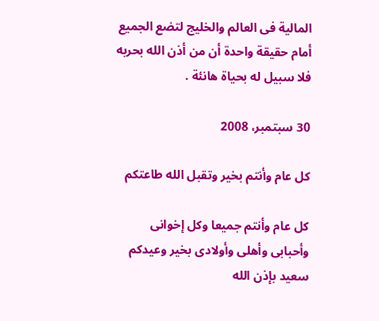المالية فى العالم والخليج لتضع الجميع أمام حقيقة واحدة أن من أذن الله بحربه فلا سبيل له بحياة هانئة .

30 سبتمبر، 2008

كل عام وأنتم بخير وتقبل الله طاعتكم

كل عام وأنتم جميعا وكل إخوانى وأحبابى وأهلى وأولادى بخير وعيدكم سعيد بإذن الله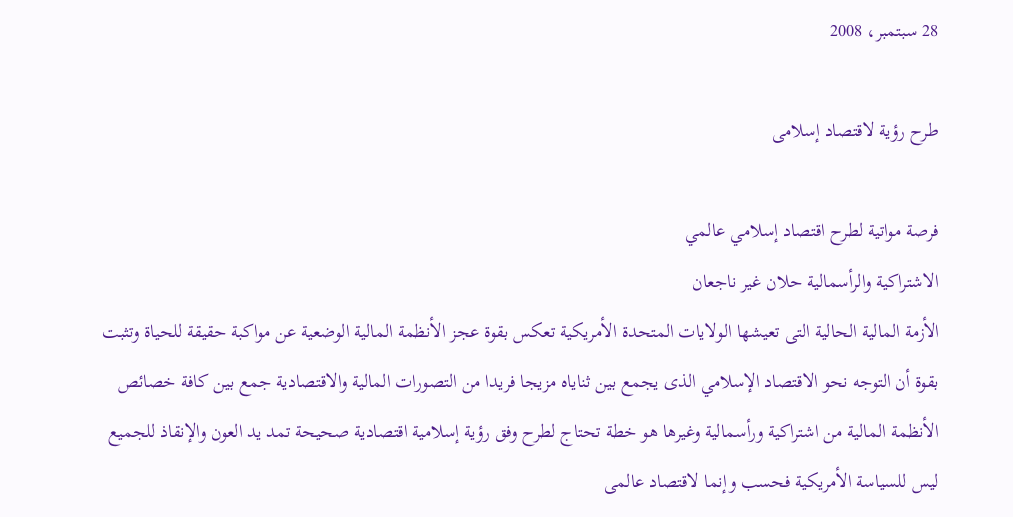28 سبتمبر، 2008

طرح رؤية لاقتصاد إسلامى

فرصة مواتية لطرح اقتصاد إسلامي عالمي
الاشتراكية والرأسمالية حلان غير ناجعان
الأزمة المالية الحالية التى تعيشها الولايات المتحدة الأمريكية تعكس بقوة عجز الأنظمة المالية الوضعية عن مواكبة حقيقة للحياة وتثبت بقوة أن التوجه نحو الاقتصاد الإسلامي الذى يجمع بين ثناياه مزيجا فريدا من التصورات المالية والاقتصادية جمع بين كافة خصائص الأنظمة المالية من اشتراكية ورأسمالية وغيرها هو خطة تحتاج لطرح وفق رؤية إسلامية اقتصادية صحيحة تمد يد العون والإنقاذ للجميع ليس للسياسة الأمريكية فحسب وإنما لاقتصاد عالمى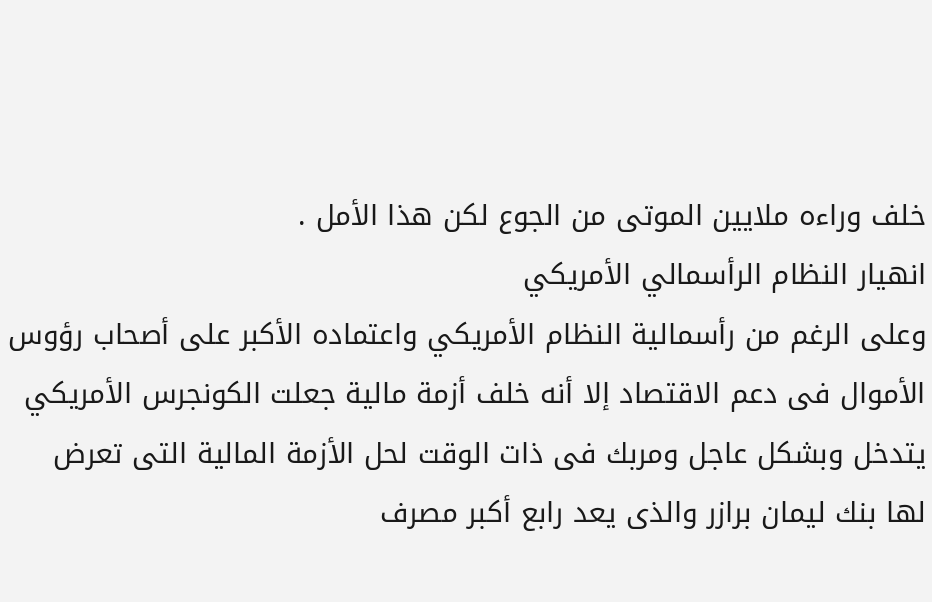خلف وراءه ملايين الموتى من الجوع لكن هذا الأمل .
انهيار النظام الرأسمالي الأمريكي
وعلى الرغم من رأسمالية النظام الأمريكي واعتماده الأكبر على أصحاب رؤوس الأموال فى دعم الاقتصاد إلا أنه خلف أزمة مالية جعلت الكونجرس الأمريكي يتدخل وبشكل عاجل ومربك فى ذات الوقت لحل الأزمة المالية التى تعرض لها بنك ليمان برازر والذى يعد رابع أكبر مصرف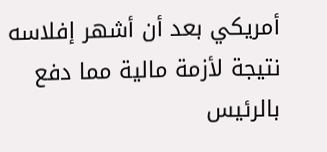أمريكي بعد أن أشهر إفلاسه نتيجة لأزمة مالية مما دفع بالرئيس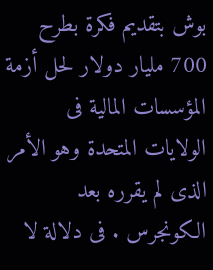بوش بتقديم فكرة بطرح 700 مليار دولار لحل أزمة المؤسسات المالية فى الولايات المتحدة وهو الأمر الذى لم يقرره بعد الكونجرس . فى دلالة لا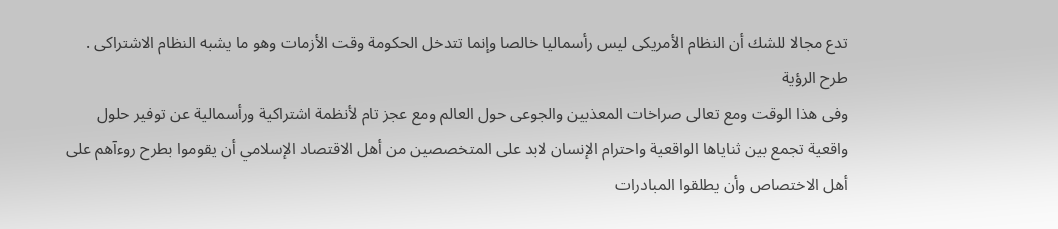تدع مجالا للشك أن النظام الأمريكى ليس رأسماليا خالصا وإنما تتدخل الحكومة وقت الأزمات وهو ما يشبه النظام الاشتراكى .
طرح الرؤية
وفى هذا الوقت ومع تعالى صراخات المعذبين والجوعى حول العالم ومع عجز تام لأنظمة اشتراكية ورأسمالية عن توفير حلول واقعية تجمع بين ثناياها الواقعية واحترام الإنسان لابد على المتخصصين من أهل الاقتصاد الإسلامي أن يقوموا بطرح روءآهم على أهل الاختصاص وأن يطلقوا المبادرات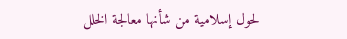لحول إسلامية من شأنها معالجة الخلل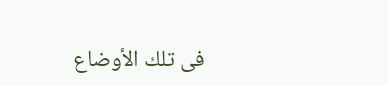فى تلك الأوضاع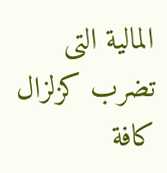المالية التى تضرب كزلزال كافة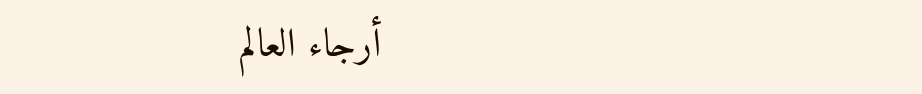أرجاء العالم